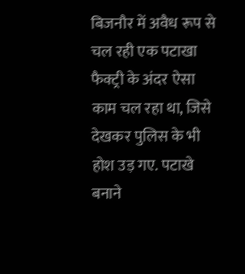बिजनौर में अवैध रूप से चल रही एक पटाखा फैक्ट्री के अंदर ऐसा काम चल रहा था, जिसे देखकर पुलिस के भी होश उड़ गए. पटाखे बनाने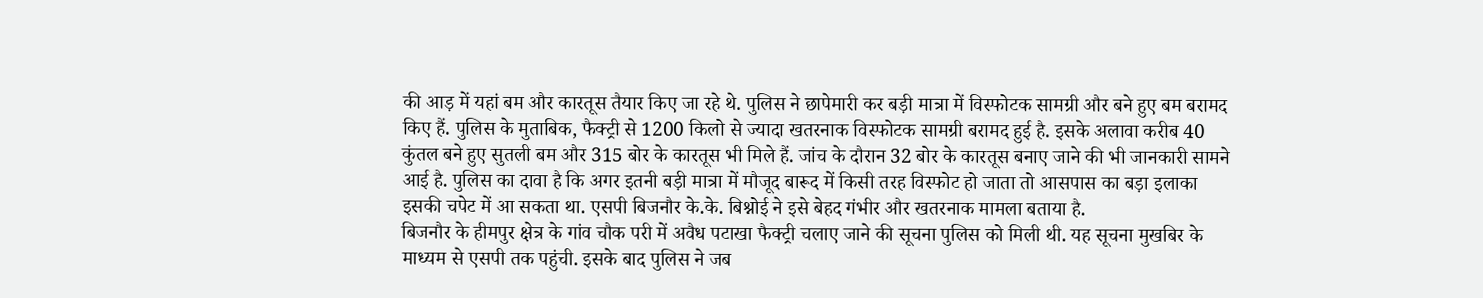की आड़ में यहां बम और कारतूस तैयार किए जा रहे थे. पुलिस ने छापेमारी कर बड़ी मात्रा में विस्फोटक सामग्री और बने हुए बम बरामद किए हैं. पुलिस के मुताबिक, फैक्ट्री से 1200 किलो से ज्यादा खतरनाक विस्फोटक सामग्री बरामद हुई है. इसके अलावा करीब 40 कुंतल बने हुए सुतली बम और 315 बोर के कारतूस भी मिले हैं. जांच के दौरान 32 बोर के कारतूस बनाए जाने की भी जानकारी सामने आई है. पुलिस का दावा है कि अगर इतनी बड़ी मात्रा में मौजूद बारूद में किसी तरह विस्फोट हो जाता तो आसपास का बड़ा इलाका इसकी चपेट में आ सकता था. एसपी बिजनौर के.के. बिश्नोई ने इसे बेहद गंभीर और खतरनाक मामला बताया है.
बिजनौर के हीमपुर क्षेत्र के गांव चौक परी में अवैध पटाखा फैक्ट्री चलाए जाने की सूचना पुलिस को मिली थी. यह सूचना मुखबिर के माध्यम से एसपी तक पहुंची. इसके बाद पुलिस ने जब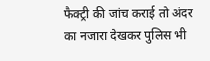फैक्ट्री की जांच कराई तो अंदर का नजारा देखकर पुलिस भी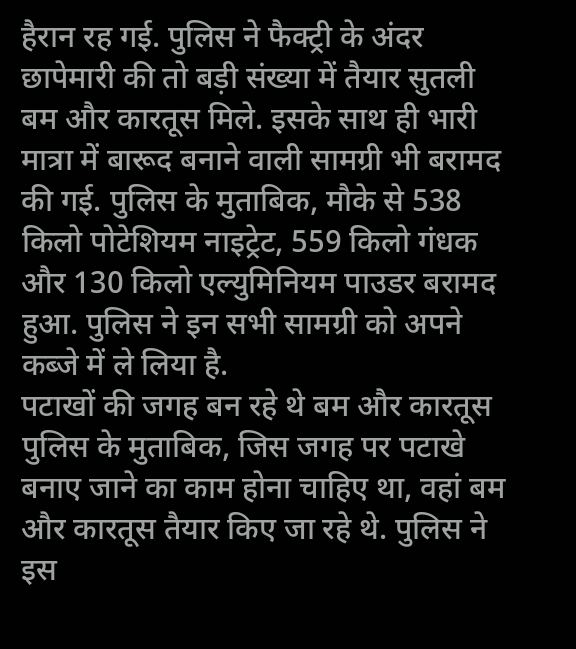हैरान रह गई. पुलिस ने फैक्ट्री के अंदर छापेमारी की तो बड़ी संख्या में तैयार सुतली बम और कारतूस मिले. इसके साथ ही भारी मात्रा में बारूद बनाने वाली सामग्री भी बरामद की गई. पुलिस के मुताबिक, मौके से 538 किलो पोटेशियम नाइट्रेट, 559 किलो गंधक और 130 किलो एल्युमिनियम पाउडर बरामद हुआ. पुलिस ने इन सभी सामग्री को अपने कब्जे में ले लिया है.
पटाखों की जगह बन रहे थे बम और कारतूस
पुलिस के मुताबिक, जिस जगह पर पटाखे बनाए जाने का काम होना चाहिए था, वहां बम और कारतूस तैयार किए जा रहे थे. पुलिस ने इस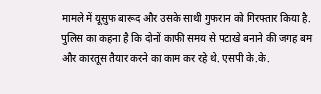मामले में यूसुफ बारूद और उसके साथी गुफरान को गिरफ्तार किया है. पुलिस का कहना है कि दोनों काफी समय से पटाखे बनाने की जगह बम और कारतूस तैयार करने का काम कर रहे थे. एसपी के.के.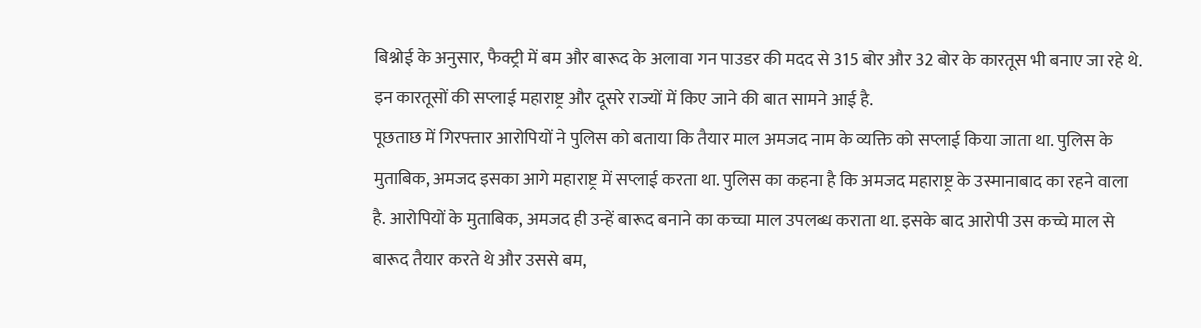बिश्नोई के अनुसार, फैक्ट्री में बम और बारूद के अलावा गन पाउडर की मदद से 315 बोर और 32 बोर के कारतूस भी बनाए जा रहे थे. इन कारतूसों की सप्लाई महाराष्ट्र और दूसरे राज्यों में किए जाने की बात सामने आई है.
पूछताछ में गिरफ्तार आरोपियों ने पुलिस को बताया कि तैयार माल अमजद नाम के व्यक्ति को सप्लाई किया जाता था. पुलिस के मुताबिक, अमजद इसका आगे महाराष्ट्र में सप्लाई करता था. पुलिस का कहना है कि अमजद महाराष्ट्र के उस्मानाबाद का रहने वाला है. आरोपियों के मुताबिक, अमजद ही उन्हें बारूद बनाने का कच्चा माल उपलब्ध कराता था. इसके बाद आरोपी उस कच्चे माल से बारूद तैयार करते थे और उससे बम,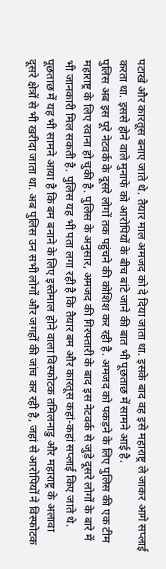पटाखे और कारतूस बनाए जाते थे. तैयार माल अमजद को दे दिया जाता था. इसके बाद वह इसे महाराष्ट्र ले जाकर आगे सप्लाई करता था. इससे होने वाले मुनाफे को आरोपियों के बीच बांटे जाने की बात भी पूछताछ में सामने आई है.
पुलिस अब इस पूरे नेटवर्क के दूसरे लोगों तक पहुंचने की कोशिश कर रही है. अमजद को पकड़ने के लिए पुलिस की एक टीम महाराष्ट्र के लिए रवाना हो चुकी है. पुलिस के अनुसार, अमजद की गिरफ्तारी के बाद इस नेटवर्क से जुड़े दूसरे लोगों के बारे में भी जानकारी मिल सकती है. पुलिस यह भी पता लगा रही है कि तैयार बम और कारतूस कहां-कहां सप्लाई किए जाते थे.
पूछताछ में यह भी सामने आया है कि बम बनाने के लिए इस्तेमाल होने वाला विस्फोटक तमिलनाडु और महाराष्ट्र के अलावा दूसरे क्षेत्रों से भी खरीदा जाता था. अब पुलिस उन सभी लोगों और जगहों की जांच कर रही है, जहां से आरोपियों ने विस्फोटक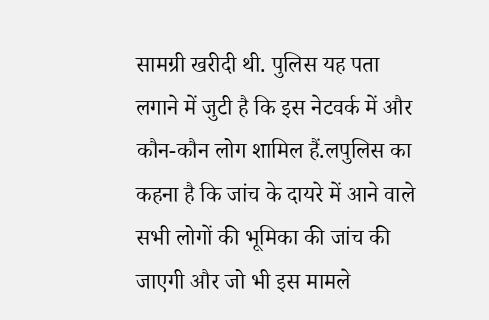सामग्री खरीदी थी. पुलिस यह पता लगाने में जुटी है कि इस नेटवर्क में और कौन-कौन लोग शामिल हैं.लपुलिस का कहना है कि जांच के दायरे में आने वाले सभी लोगों की भूमिका की जांच की जाएगी और जो भी इस मामले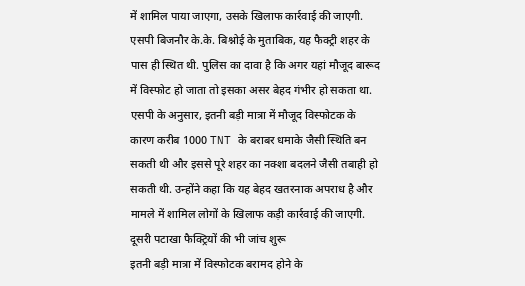में शामिल पाया जाएगा, उसके खिलाफ कार्रवाई की जाएगी.
एसपी बिजनौर के.के. बिश्नोई के मुताबिक, यह फैक्ट्री शहर के पास ही स्थित थी. पुलिस का दावा है कि अगर यहां मौजूद बारूद में विस्फोट हो जाता तो इसका असर बेहद गंभीर हो सकता था. एसपी के अनुसार, इतनी बड़ी मात्रा में मौजूद विस्फोटक के कारण करीब 1000 TNT के बराबर धमाके जैसी स्थिति बन सकती थी और इससे पूरे शहर का नक्शा बदलने जैसी तबाही हो सकती थी. उन्होंने कहा कि यह बेहद खतरनाक अपराध है और मामले में शामिल लोगों के खिलाफ कड़ी कार्रवाई की जाएगी.
दूसरी पटाखा फैक्ट्रियों की भी जांच शुरू
इतनी बड़ी मात्रा में विस्फोटक बरामद होने के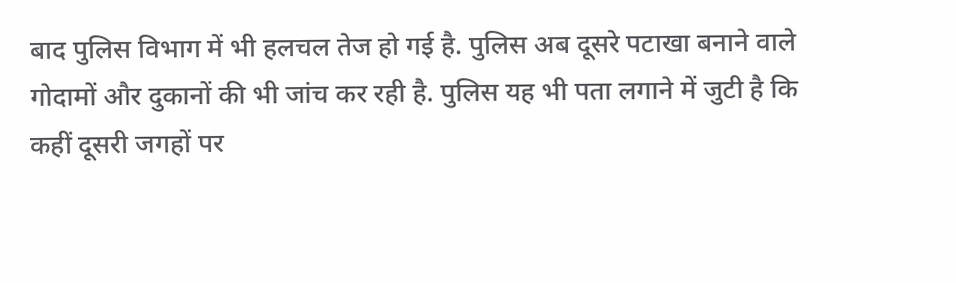बाद पुलिस विभाग में भी हलचल तेज हो गई है. पुलिस अब दूसरे पटाखा बनाने वाले गोदामों और दुकानों की भी जांच कर रही है. पुलिस यह भी पता लगाने में जुटी है कि कहीं दूसरी जगहों पर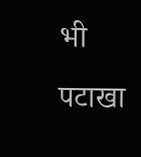भी पटाखा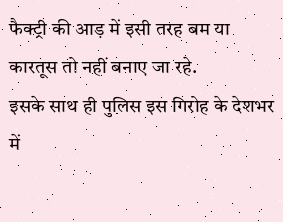फैक्ट्री की आड़ में इसी तरह बम या कारतूस तो नहीं बनाए जा रहे.
इसके साथ ही पुलिस इस गिरोह के देशभर में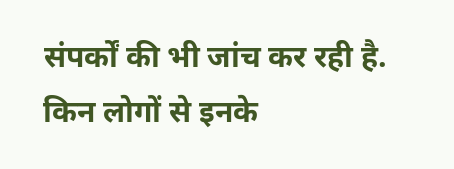संपर्कों की भी जांच कर रही है. किन लोगों से इनके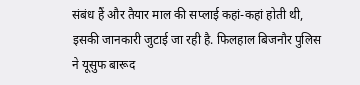संबंध हैं और तैयार माल की सप्लाई कहां-कहां होती थी, इसकी जानकारी जुटाई जा रही है. फिलहाल बिजनौर पुलिस ने यूसुफ बारूद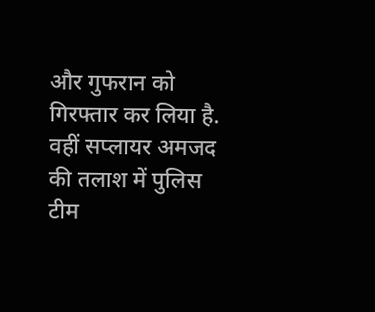और गुफरान को गिरफ्तार कर लिया है. वहीं सप्लायर अमजद की तलाश में पुलिस टीम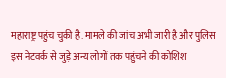महाराष्ट्र पहुंच चुकी है. मामले की जांच अभी जारी है और पुलिस इस नेटवर्क से जुड़े अन्य लोगों तक पहुंचने की कोशिश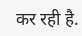कर रही है.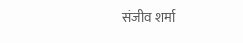संजीव शर्मा